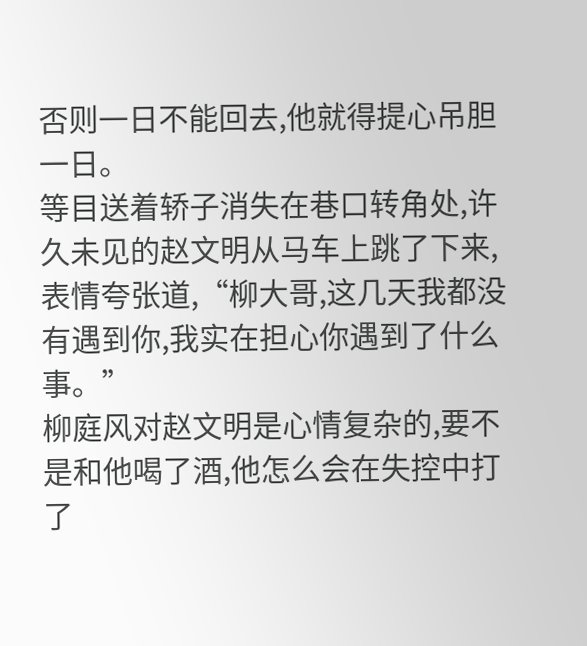否则一日不能回去,他就得提心吊胆一日。
等目送着轿子消失在巷口转角处,许久未见的赵文明从马车上跳了下来,表情夸张道,“柳大哥,这几天我都没有遇到你,我实在担心你遇到了什么事。”
柳庭风对赵文明是心情复杂的,要不是和他喝了酒,他怎么会在失控中打了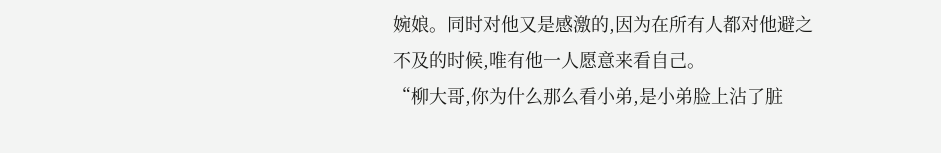婉娘。同时对他又是感激的,因为在所有人都对他避之不及的时候,唯有他一人愿意来看自己。
“柳大哥,你为什么那么看小弟,是小弟脸上沾了脏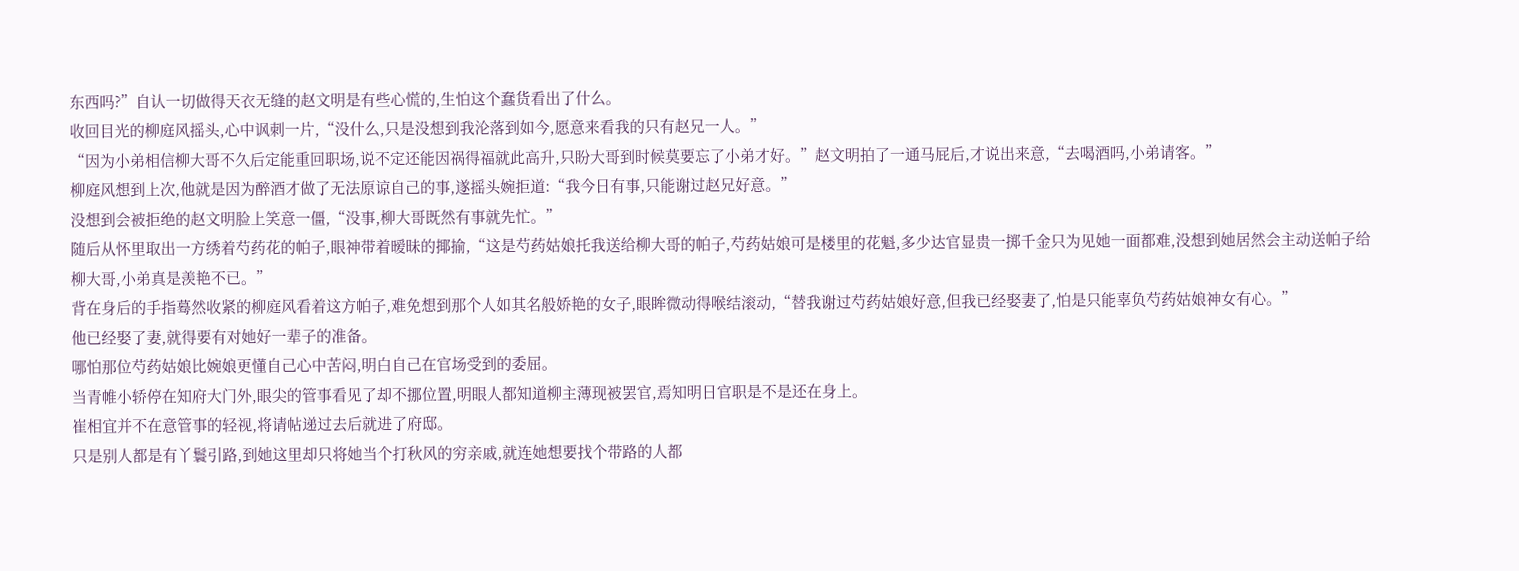东西吗?”自认一切做得天衣无缝的赵文明是有些心慌的,生怕这个蠢货看出了什么。
收回目光的柳庭风摇头,心中讽刺一片,“没什么,只是没想到我沦落到如今,愿意来看我的只有赵兄一人。”
“因为小弟相信柳大哥不久后定能重回职场,说不定还能因祸得福就此高升,只盼大哥到时候莫要忘了小弟才好。”赵文明拍了一通马屁后,才说出来意,“去喝酒吗,小弟请客。”
柳庭风想到上次,他就是因为醉酒才做了无法原谅自己的事,遂摇头婉拒道:“我今日有事,只能谢过赵兄好意。”
没想到会被拒绝的赵文明脸上笑意一僵,“没事,柳大哥既然有事就先忙。”
随后从怀里取出一方绣着芍药花的帕子,眼神带着暧昧的揶揄,“这是芍药姑娘托我送给柳大哥的帕子,芍药姑娘可是楼里的花魁,多少达官显贵一掷千金只为见她一面都难,没想到她居然会主动送帕子给柳大哥,小弟真是羡艳不已。”
背在身后的手指蓦然收紧的柳庭风看着这方帕子,难免想到那个人如其名般娇艳的女子,眼眸微动得喉结滚动,“替我谢过芍药姑娘好意,但我已经娶妻了,怕是只能辜负芍药姑娘神女有心。”
他已经娶了妻,就得要有对她好一辈子的准备。
哪怕那位芍药姑娘比婉娘更懂自己心中苦闷,明白自己在官场受到的委屈。
当青帷小轿停在知府大门外,眼尖的管事看见了却不挪位置,明眼人都知道柳主薄现被罢官,焉知明日官职是不是还在身上。
崔相宜并不在意管事的轻视,将请帖递过去后就进了府邸。
只是别人都是有丫鬟引路,到她这里却只将她当个打秋风的穷亲戚,就连她想要找个带路的人都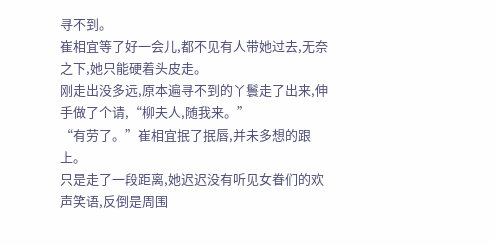寻不到。
崔相宜等了好一会儿,都不见有人带她过去,无奈之下,她只能硬着头皮走。
刚走出没多远,原本遍寻不到的丫鬟走了出来,伸手做了个请,“柳夫人,随我来。”
“有劳了。”崔相宜抿了抿唇,并未多想的跟上。
只是走了一段距离,她迟迟没有听见女眷们的欢声笑语,反倒是周围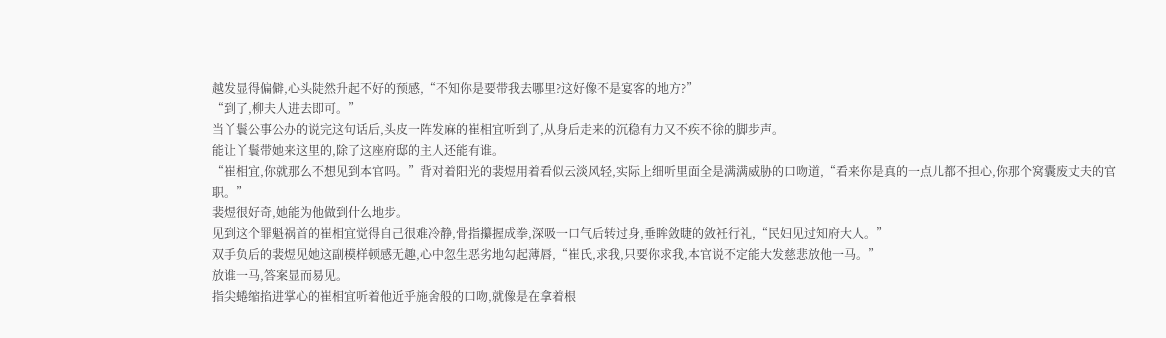越发显得偏僻,心头陡然升起不好的预感,“不知你是要带我去哪里?这好像不是宴客的地方?”
“到了,柳夫人进去即可。”
当丫鬟公事公办的说完这句话后,头皮一阵发麻的崔相宜听到了,从身后走来的沉稳有力又不疾不徐的脚步声。
能让丫鬟带她来这里的,除了这座府邸的主人还能有谁。
“崔相宜,你就那么不想见到本官吗。”背对着阳光的裴煜用着看似云淡风轻,实际上细听里面全是满满威胁的口吻道,“看来你是真的一点儿都不担心,你那个窝囊废丈夫的官职。”
裴煜很好奇,她能为他做到什么地步。
见到这个罪魁祸首的崔相宜觉得自己很难冷静,骨指攥握成拳,深吸一口气后转过身,垂眸敛睫的敛衽行礼,“民妇见过知府大人。”
双手负后的裴煜见她这副模样顿感无趣,心中忽生恶劣地勾起薄唇,“崔氏,求我,只要你求我,本官说不定能大发慈悲放他一马。”
放谁一马,答案显而易见。
指尖蜷缩掐进掌心的崔相宜听着他近乎施舍般的口吻,就像是在拿着根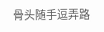骨头随手逗弄路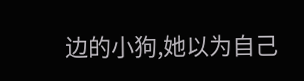边的小狗,她以为自己